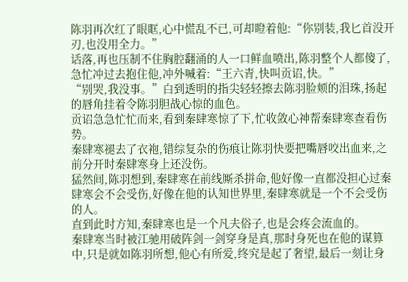陈羽再次红了眼眶,心中慌乱不已,可却瞪着他:“你别装,我匕首没开刃,也没用全力。”
话落,再也压制不住胸腔翻涌的人一口鲜血喷出,陈羽整个人都傻了,急忙冲过去抱住他,冲外喊着:“王六青,快叫贡诏,快。”
“别哭,我没事。”白到透明的指尖轻轻擦去陈羽脸颊的泪珠,扬起的唇角挂着令陈羽胆战心惊的血色。
贡诏急急忙忙而来,看到秦肆寒惊了下,忙收敛心神帮秦肆寒查看伤势。
秦肆寒褪去了衣袍,错综复杂的伤痕让陈羽快要把嘴唇咬出血来,之前分开时秦肆寒身上还没伤。
猛然间,陈羽想到,秦肆寒在前线厮杀拼命,他好像一直都没担心过秦肆寒会不会受伤,好像在他的认知世界里,秦肆寒就是一个不会受伤的人。
直到此时方知,秦肆寒也是一个凡夫俗子,也是会疼会流血的。
秦肆寒当时被江驰用破阵剑一剑穿身是真,那时身死也在他的谋算中,只是就如陈羽所想,他心有所爱,终究是起了奢望,最后一刻让身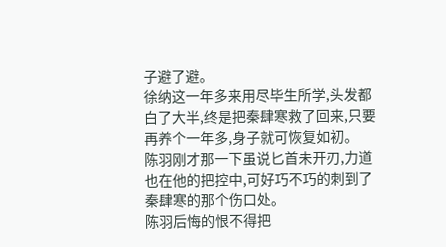子避了避。
徐纳这一年多来用尽毕生所学,头发都白了大半,终是把秦肆寒救了回来,只要再养个一年多,身子就可恢复如初。
陈羽刚才那一下虽说匕首未开刃,力道也在他的把控中,可好巧不巧的刺到了秦肆寒的那个伤口处。
陈羽后悔的恨不得把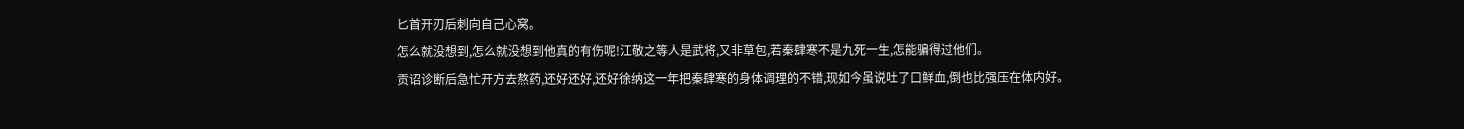匕首开刃后刺向自己心窝。
怎么就没想到,怎么就没想到他真的有伤呢!江敬之等人是武将,又非草包,若秦肆寒不是九死一生,怎能骗得过他们。
贡诏诊断后急忙开方去熬药,还好还好,还好徐纳这一年把秦肆寒的身体调理的不错,现如今虽说吐了口鲜血,倒也比强压在体内好。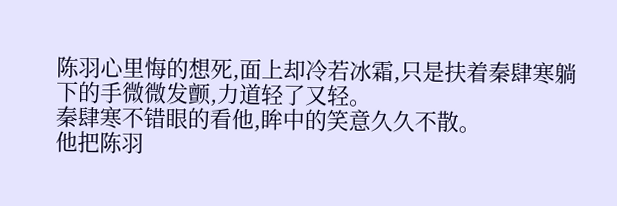陈羽心里悔的想死,面上却冷若冰霜,只是扶着秦肆寒躺下的手微微发颤,力道轻了又轻。
秦肆寒不错眼的看他,眸中的笑意久久不散。
他把陈羽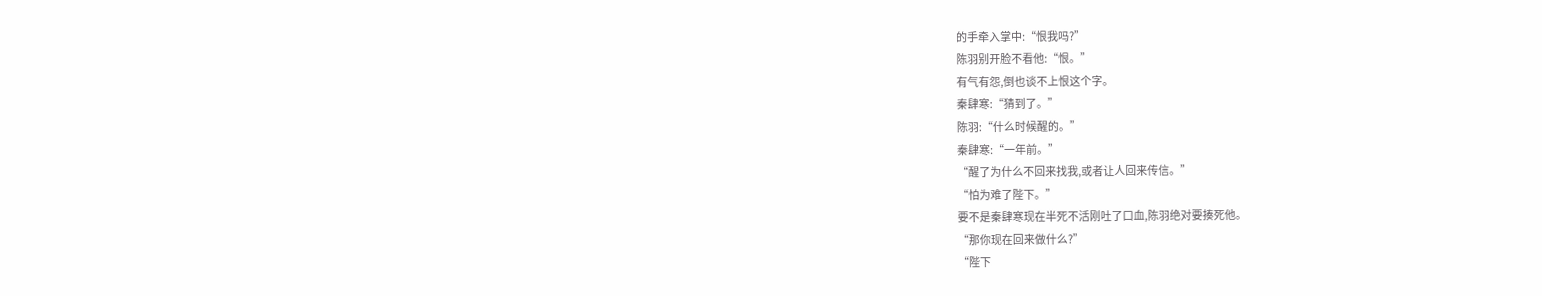的手牵入掌中:“恨我吗?”
陈羽别开脸不看他:“恨。”
有气有怨,倒也谈不上恨这个字。
秦肆寒:“猜到了。”
陈羽:“什么时候醒的。”
秦肆寒:“一年前。”
“醒了为什么不回来找我,或者让人回来传信。”
“怕为难了陛下。”
要不是秦肆寒现在半死不活刚吐了口血,陈羽绝对要揍死他。
“那你现在回来做什么?”
“陛下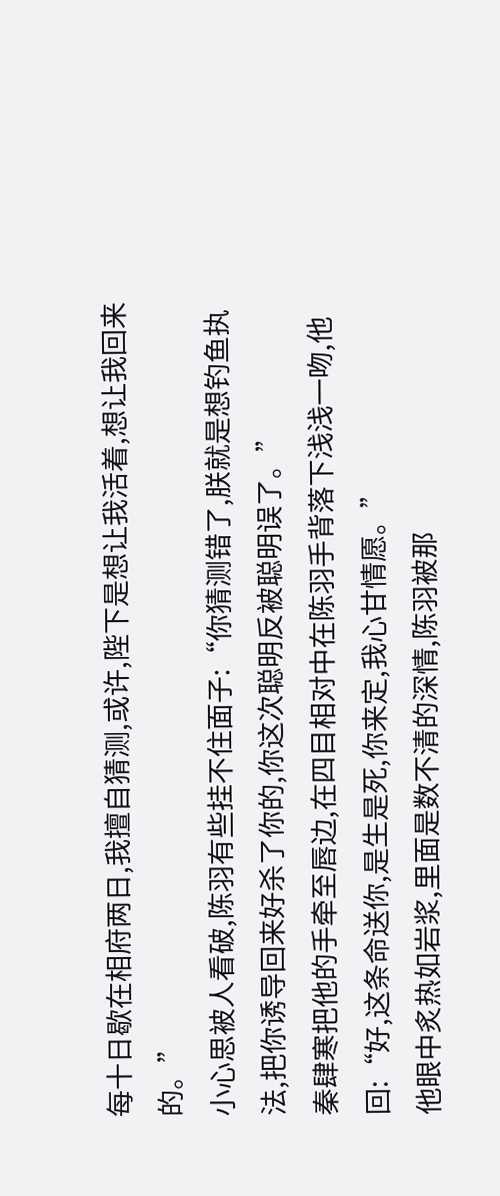每十日歇在相府两日,我擅自猜测,或许,陛下是想让我活着,想让我回来的。”
小心思被人看破,陈羽有些挂不住面子:“你猜测错了,朕就是想钓鱼执法,把你诱导回来好杀了你的,你这次聪明反被聪明误了。”
秦肆寒把他的手牵至唇边,在四目相对中在陈羽手背落下浅浅一吻,他回:“好,这条命送你,是生是死,你来定,我心甘情愿。”
他眼中炙热如岩浆,里面是数不清的深情,陈羽被那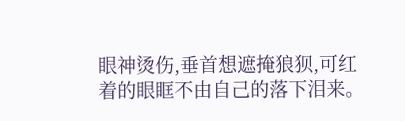眼神烫伤,垂首想遮掩狼狈,可红着的眼眶不由自己的落下泪来。